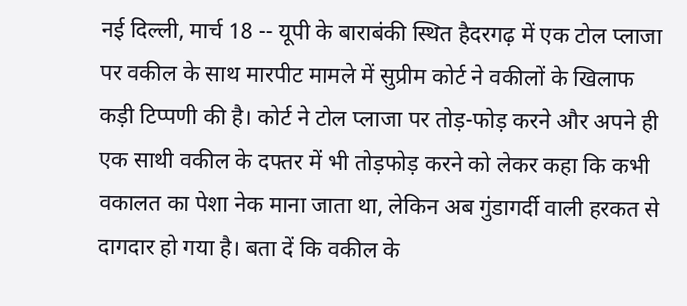नई दिल्ली, मार्च 18 -- यूपी के बाराबंकी स्थित हैदरगढ़ में एक टोल प्लाजा पर वकील के साथ मारपीट मामले में सुप्रीम कोर्ट ने वकीलों के खिलाफ कड़ी टिप्पणी की है। कोर्ट ने टोल प्लाजा पर तोड़-फोड़ करने और अपने ही एक साथी वकील के दफ्तर में भी तोड़फोड़ करने को लेकर कहा कि कभी वकालत का पेशा नेक माना जाता था, लेकिन अब गुंडागर्दी वाली हरकत से दागदार हो गया है। बता दें कि वकील के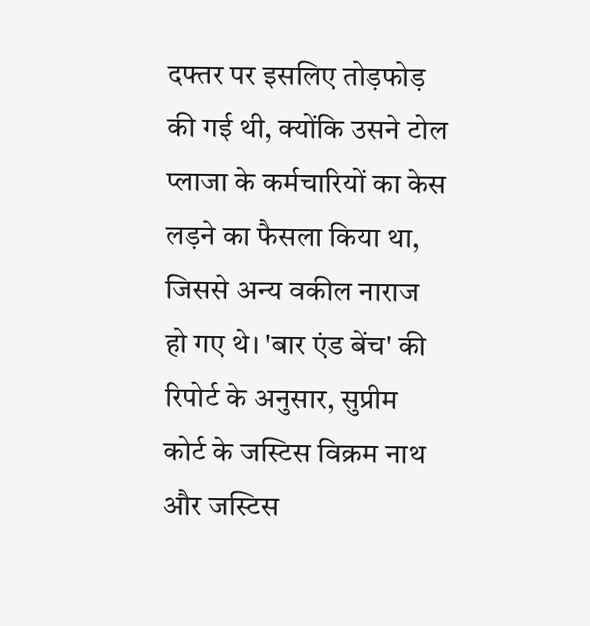दफ्तर पर इसलिए तोड़फोड़ की गई थी, क्योंकि उसने टोल प्लाजा के कर्मचारियों का केस लड़ने का फैसला किया था, जिससे अन्य वकील नाराज हो गए थे। 'बार एंड बेंच' की रिपोर्ट के अनुसार, सुप्रीम कोर्ट के जस्टिस विक्रम नाथ और जस्टिस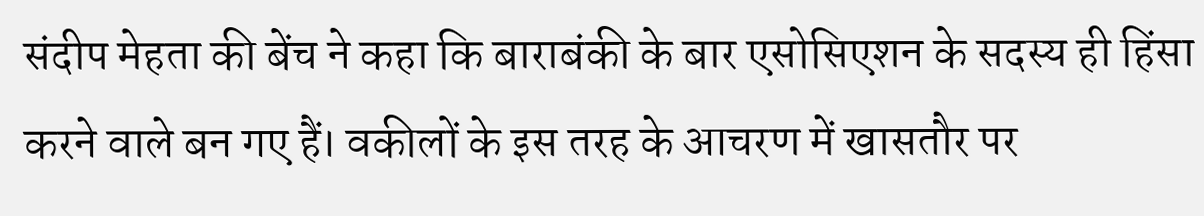संदीप मेहता की बेंच ने कहा कि बाराबंकी के बार एसोसिएशन के सदस्य ही हिंसा करने वाले बन गए हैं। वकीलों के इस तरह के आचरण में खासतौर पर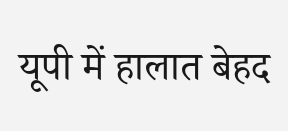यूपी में हालात बेहद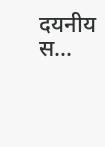दयनीय स...